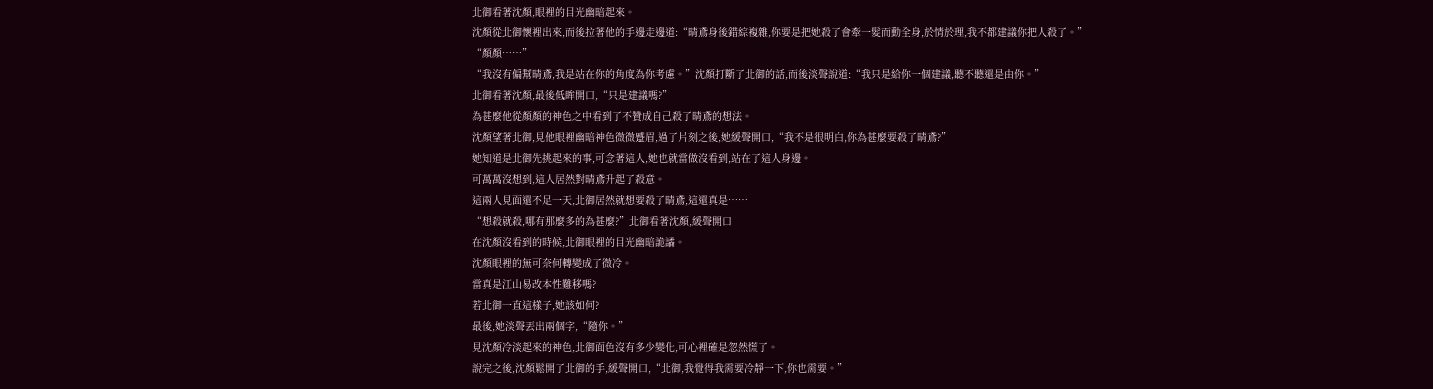北御看著沈顏,眼裡的目光幽暗起來。
沈顏從北御懷裡出來,而後拉著他的手邊走邊道:“晴鳶身後錯綜複雜,你要是把她殺了會牽一髮而動全身,於情於理,我不都建議你把人殺了。”
“顏顏……”
“我沒有偏幫晴鳶,我是站在你的角度為你考慮。”沈顏打斷了北御的話,而後淡聲說道:“我只是給你一個建議,聽不聽還是由你。”
北御看著沈顏,最後低眸開口,“只是建議嗎?”
為甚麼他從顏顏的神色之中看到了不贊成自己殺了晴鳶的想法。
沈顏望著北御,見他眼裡幽暗神色微微蹙眉,過了片刻之後,她緩聲開口,“我不是很明白,你為甚麼要殺了晴鳶?”
她知道是北御先挑起來的事,可念著這人,她也就當做沒看到,站在了這人身邊。
可萬萬沒想到,這人居然對晴鳶升起了殺意。
這兩人見面還不足一天,北御居然就想要殺了晴鳶,這還真是……
“想殺就殺,哪有那麼多的為甚麼?”北御看著沈顏,緩聲開口
在沈顏沒看到的時候,北御眼裡的目光幽暗詭譎。
沈顏眼裡的無可奈何轉變成了微冷。
當真是江山易改本性難移嗎?
若北御一直這樣子,她該如何?
最後,她淡聲丟出兩個字,“隨你。”
見沈顏冷淡起來的神色,北御面色沒有多少變化,可心裡確是忽然慌了。
說完之後,沈顏鬆開了北御的手,緩聲開口,“北御,我覺得我需要冷靜一下,你也需要。”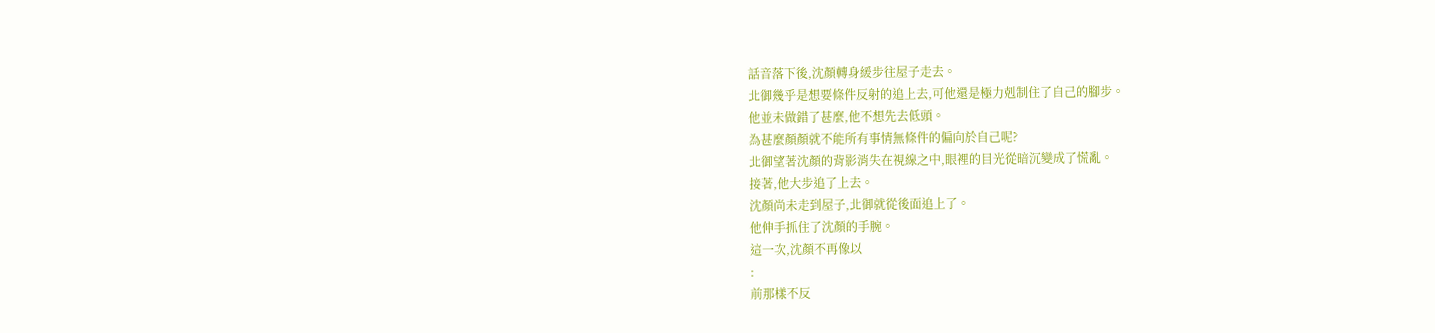話音落下後,沈顏轉身緩步往屋子走去。
北御幾乎是想要條件反射的追上去,可他還是極力剋制住了自己的腳步。
他並未做錯了甚麼,他不想先去低頭。
為甚麼顏顏就不能所有事情無條件的偏向於自己呢?
北御望著沈顏的背影消失在視線之中,眼裡的目光從暗沉變成了慌亂。
接著,他大步追了上去。
沈顏尚未走到屋子,北御就從後面追上了。
他伸手抓住了沈顏的手腕。
這一次,沈顏不再像以
:
前那樣不反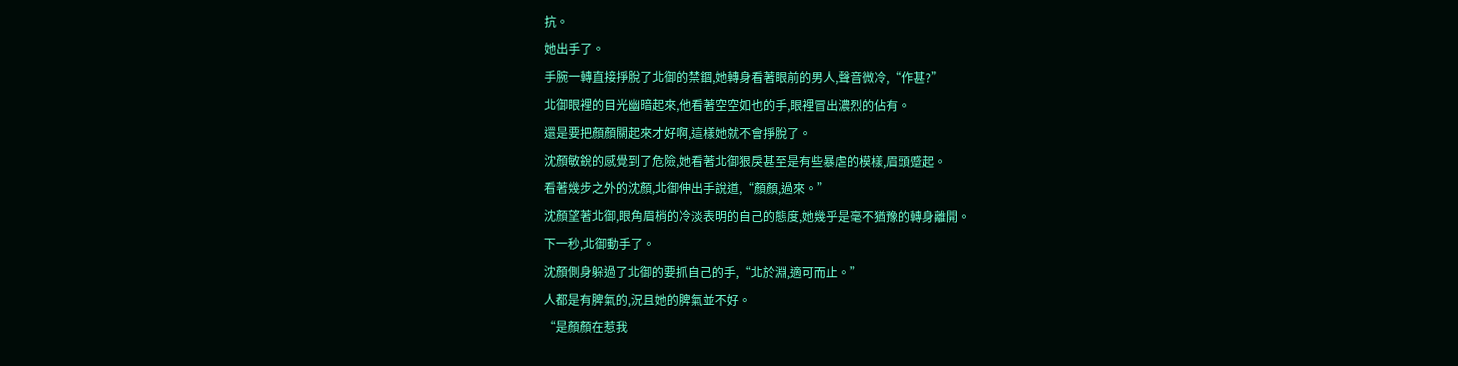抗。
她出手了。
手腕一轉直接掙脫了北御的禁錮,她轉身看著眼前的男人,聲音微冷,“作甚?”
北御眼裡的目光幽暗起來,他看著空空如也的手,眼裡冒出濃烈的佔有。
還是要把顏顏關起來才好啊,這樣她就不會掙脫了。
沈顏敏銳的感覺到了危險,她看著北御狠戾甚至是有些暴虐的模樣,眉頭蹙起。
看著幾步之外的沈顏,北御伸出手說道,“顏顏,過來。”
沈顏望著北御,眼角眉梢的冷淡表明的自己的態度,她幾乎是毫不猶豫的轉身離開。
下一秒,北御動手了。
沈顏側身躲過了北御的要抓自己的手,“北於淵,適可而止。”
人都是有脾氣的,況且她的脾氣並不好。
“是顏顏在惹我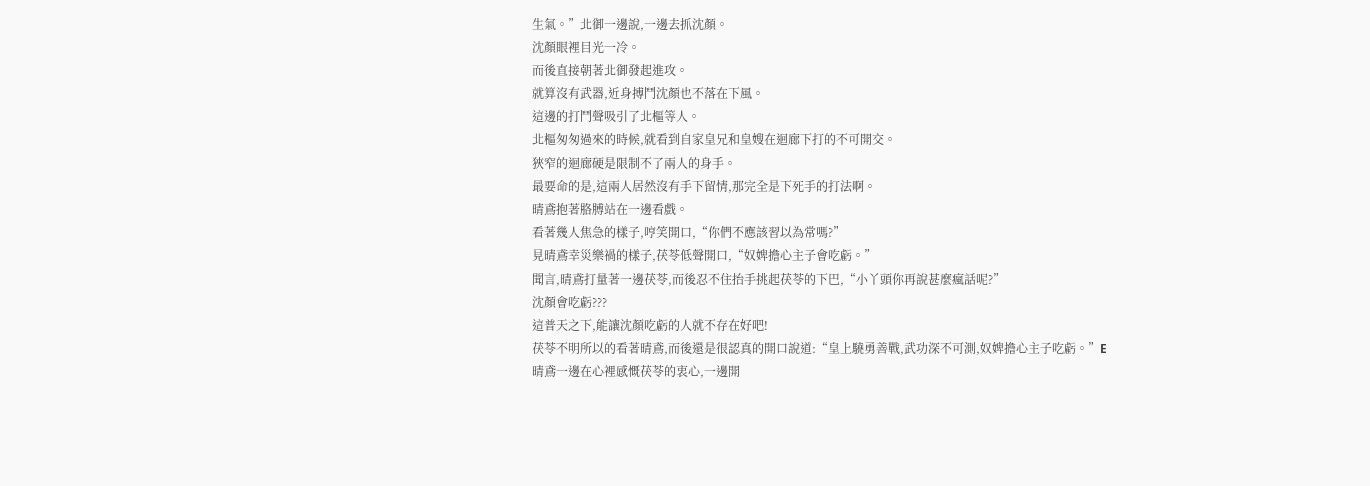生氣。”北御一邊說,一邊去抓沈顏。
沈顏眼裡目光一冷。
而後直接朝著北御發起進攻。
就算沒有武器,近身搏鬥沈顏也不落在下風。
這邊的打鬥聲吸引了北樞等人。
北樞匆匆過來的時候,就看到自家皇兄和皇嫂在迴廊下打的不可開交。
狹窄的迴廊硬是限制不了兩人的身手。
最要命的是,這兩人居然沒有手下留情,那完全是下死手的打法啊。
晴鳶抱著胳膊站在一邊看戲。
看著幾人焦急的樣子,哼笑開口,“你們不應該習以為常嗎?”
見晴鳶幸災樂禍的樣子,茯苓低聲開口,“奴婢擔心主子會吃虧。”
聞言,晴鳶打量著一邊茯苓,而後忍不住抬手挑起茯苓的下巴,“小丫頭你再說甚麼瘋話呢?”
沈顏會吃虧???
這普天之下,能讓沈顏吃虧的人就不存在好吧!
茯苓不明所以的看著晴鳶,而後還是很認真的開口說道:“皇上驍勇善戰,武功深不可測,奴婢擔心主子吃虧。”E
晴鳶一邊在心裡感慨茯苓的衷心,一邊開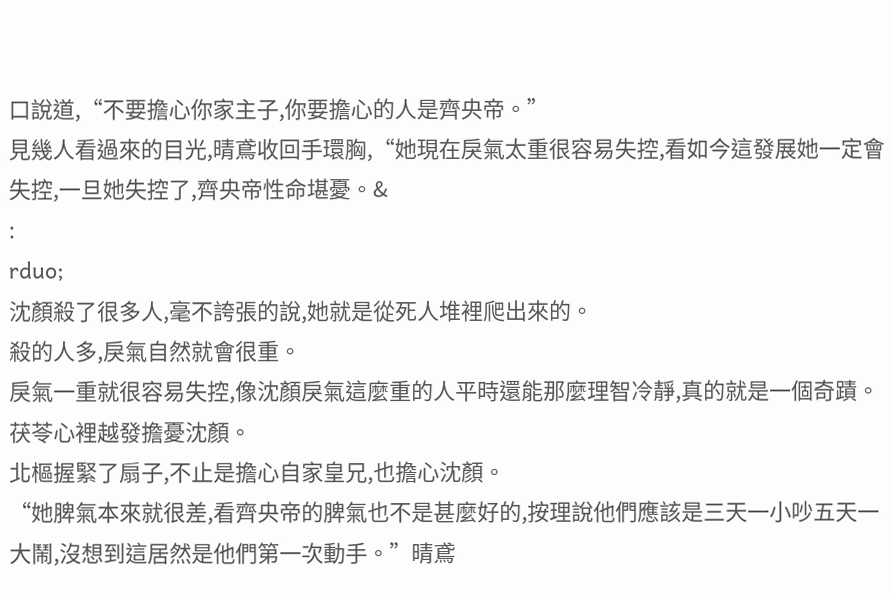口說道,“不要擔心你家主子,你要擔心的人是齊央帝。”
見幾人看過來的目光,晴鳶收回手環胸,“她現在戾氣太重很容易失控,看如今這發展她一定會失控,一旦她失控了,齊央帝性命堪憂。&
:
rduo;
沈顏殺了很多人,毫不誇張的說,她就是從死人堆裡爬出來的。
殺的人多,戾氣自然就會很重。
戾氣一重就很容易失控,像沈顏戾氣這麼重的人平時還能那麼理智冷靜,真的就是一個奇蹟。
茯苓心裡越發擔憂沈顏。
北樞握緊了扇子,不止是擔心自家皇兄,也擔心沈顏。
“她脾氣本來就很差,看齊央帝的脾氣也不是甚麼好的,按理說他們應該是三天一小吵五天一大鬧,沒想到這居然是他們第一次動手。”晴鳶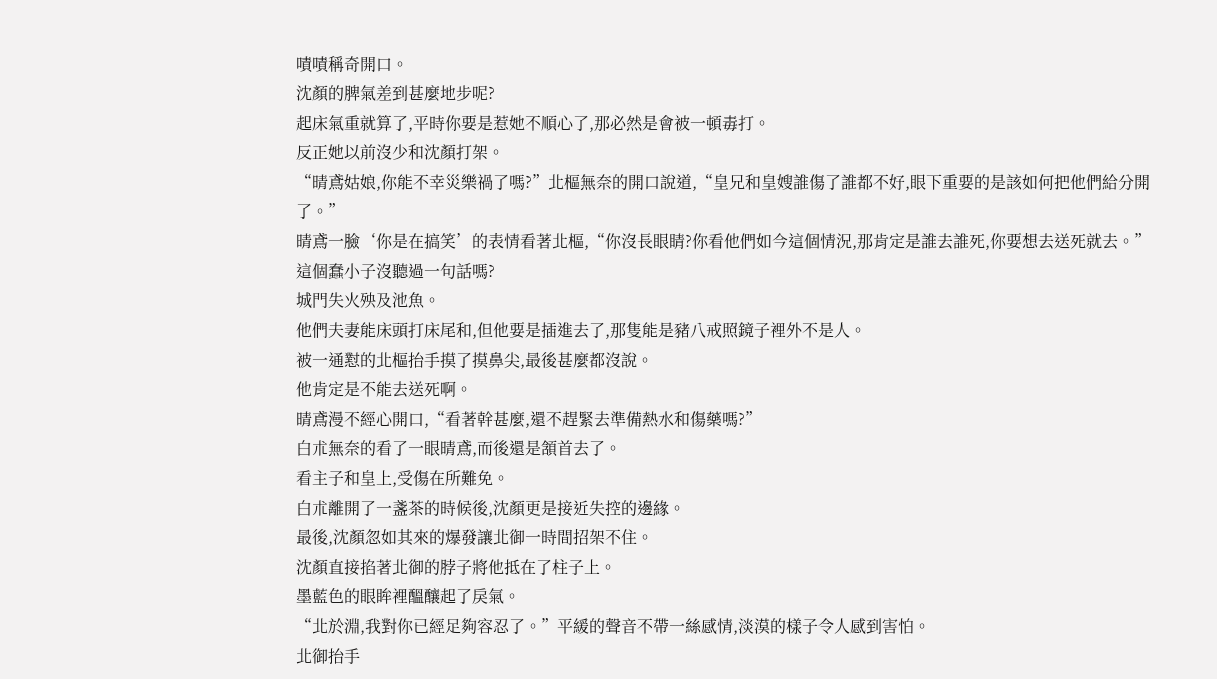嘖嘖稱奇開口。
沈顏的脾氣差到甚麼地步呢?
起床氣重就算了,平時你要是惹她不順心了,那必然是會被一頓毒打。
反正她以前沒少和沈顏打架。
“晴鳶姑娘,你能不幸災樂禍了嗎?”北樞無奈的開口說道,“皇兄和皇嫂誰傷了誰都不好,眼下重要的是該如何把他們給分開了。”
晴鳶一臉‘你是在搞笑’的表情看著北樞,“你沒長眼睛?你看他們如今這個情況,那肯定是誰去誰死,你要想去送死就去。”
這個蠢小子沒聽過一句話嗎?
城門失火殃及池魚。
他們夫妻能床頭打床尾和,但他要是插進去了,那隻能是豬八戒照鏡子裡外不是人。
被一通懟的北樞抬手摸了摸鼻尖,最後甚麼都沒說。
他肯定是不能去送死啊。
晴鳶漫不經心開口,“看著幹甚麼,還不趕緊去準備熱水和傷藥嗎?”
白朮無奈的看了一眼晴鳶,而後還是頷首去了。
看主子和皇上,受傷在所難免。
白朮離開了一盞茶的時候後,沈顏更是接近失控的邊緣。
最後,沈顏忽如其來的爆發讓北御一時間招架不住。
沈顏直接掐著北御的脖子將他抵在了柱子上。
墨藍色的眼眸裡醞釀起了戾氣。
“北於淵,我對你已經足夠容忍了。”平緩的聲音不帶一絲感情,淡漠的樣子令人感到害怕。
北御抬手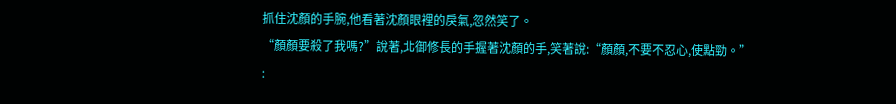抓住沈顏的手腕,他看著沈顏眼裡的戾氣,忽然笑了。
“顏顏要殺了我嗎?”說著,北御修長的手握著沈顏的手,笑著說:“顏顏,不要不忍心,使點勁。”
: